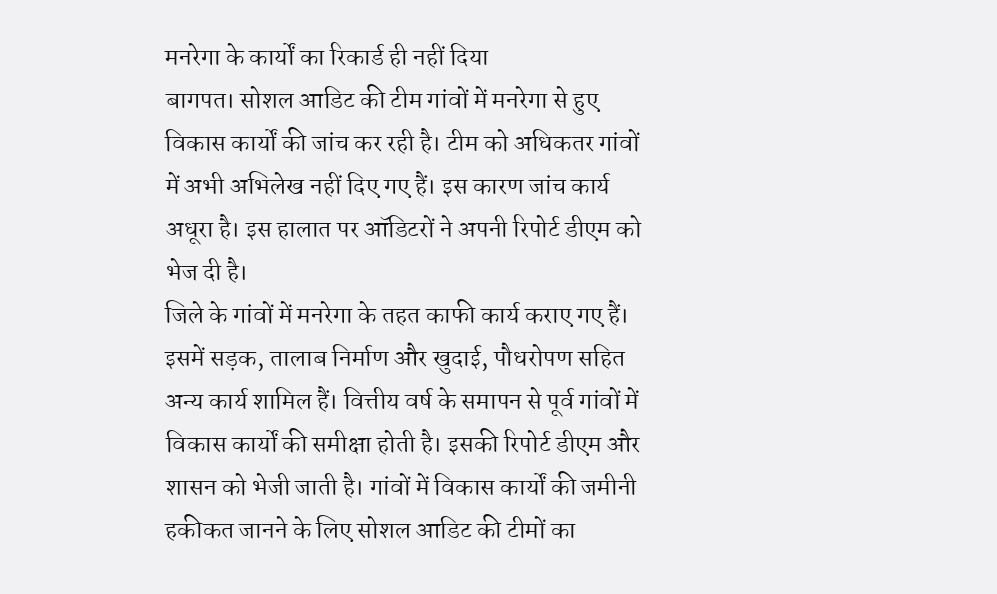मनरेगा के कार्यों का रिकार्ड ही नहीं दिया
बागपत। सोशल आडिट की टीम गांवों में मनरेगा से हुए विकास कार्यों की जांच कर रही है। टीम को अधिकतर गांवों में अभी अभिलेख नहीं दिए गए हैं। इस कारण जांच कार्य अधूरा है। इस हालात पर ऑडिटरों ने अपनी रिपोर्ट डीएम को भेज दी है।
जिले के गांवों में मनरेगा के तहत काफी कार्य कराए गए हैं। इसमें सड़क, तालाब निर्माण और खुदाई, पौधरोपण सहित अन्य कार्य शामिल हैं। वित्तीय वर्ष के समापन से पूर्व गांवों में विकास कार्यों की समीक्षा होती है। इसकी रिपोर्ट डीएम और शासन को भेजी जाती है। गांवों में विकास कार्यों की जमीनी हकीकत जानने के लिए सोशल आडिट की टीमों का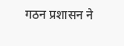गठन प्रशासन ने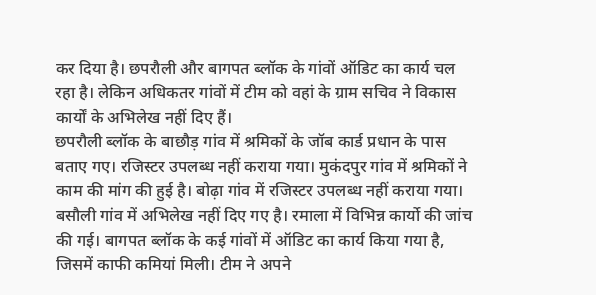कर दिया है। छपरौली और बागपत ब्लॉक के गांवों ऑडिट का कार्य चल रहा है। लेकिन अधिकतर गांवों में टीम को वहां के ग्राम सचिव ने विकास कार्यों के अभिलेख नहीं दिए हैं।
छपरौली ब्लॉक के बाछौड़ गांव में श्रमिकों के जॉब कार्ड प्रधान के पास बताए गए। रजिस्टर उपलब्ध नहीं कराया गया। मुकंदपुर गांव में श्रमिकों ने काम की मांग की हुई है। बोढ़ा गांव में रजिस्टर उपलब्ध नहीं कराया गया। बसौली गांव में अभिलेख नहीं दिए गए है। रमाला में विभिन्न कार्यो की जांच की गई। बागपत ब्लॉक के कई गांवों में ऑडिट का कार्य किया गया है, जिसमें काफी कमियां मिली। टीम ने अपने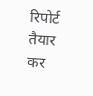रिपोर्ट तैयार कर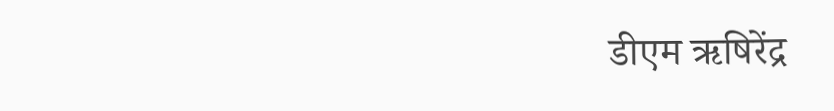डीएम ऋषिरेंद्र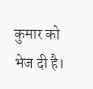कुमार को भेज दी है।